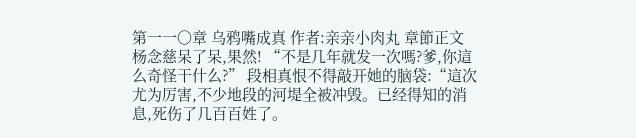第一一〇章 乌鸦嘴成真 作者:亲亲小肉丸 章節正文 杨念慈呆了呆,果然! “不是几年就发一次嗎?爹,你這么奇怪干什么?” 段相真恨不得敲开她的脑袋:“這次尤为厉害,不少地段的河堤全被冲毁。已经得知的消息,死伤了几百百姓了。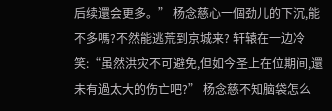后续還会更多。” 杨念慈心一個劲儿的下沉,能不多嗎?不然能逃荒到京城来? 轩辕在一边冷笑:“虽然洪灾不可避免,但如今圣上在位期间,還未有過太大的伤亡吧?” 杨念慈不知脑袋怎么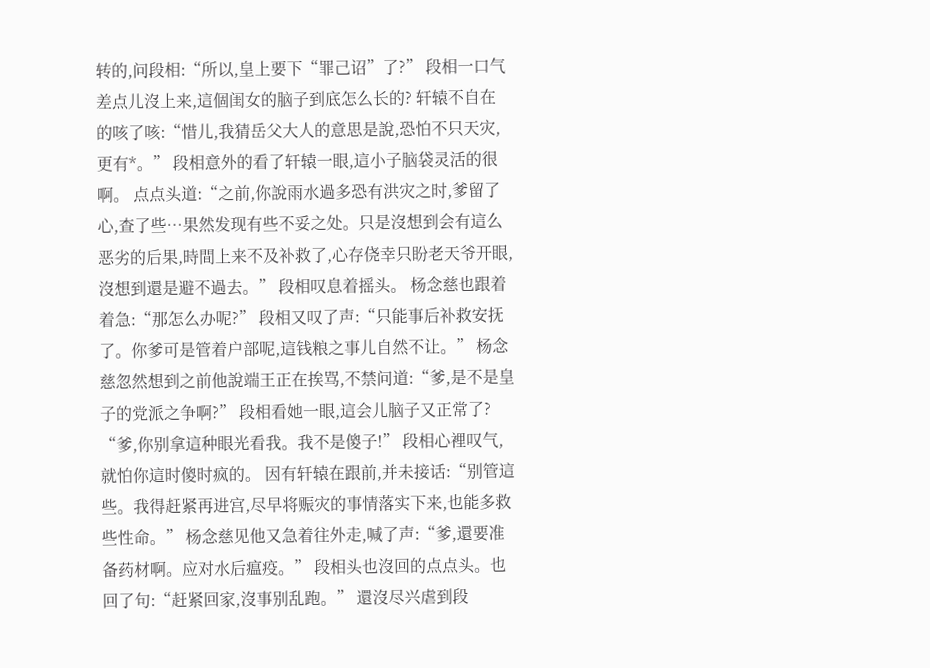转的,问段相:“所以,皇上要下“罪己诏”了?” 段相一口气差点儿沒上来,這個闺女的脑子到底怎么长的? 轩辕不自在的咳了咳:“惜儿,我猜岳父大人的意思是說,恐怕不只天灾,更有*。” 段相意外的看了轩辕一眼,這小子脑袋灵活的很啊。 点点头道:“之前,你說雨水過多恐有洪灾之时,爹留了心,查了些…果然发现有些不妥之处。只是沒想到会有這么恶劣的后果,時間上来不及补救了,心存侥幸只盼老天爷开眼,沒想到還是避不過去。” 段相叹息着摇头。 杨念慈也跟着着急:“那怎么办呢?” 段相又叹了声:“只能事后补救安抚了。你爹可是管着户部呢,這钱粮之事儿自然不让。” 杨念慈忽然想到之前他說端王正在挨骂,不禁问道:“爹,是不是皇子的党派之争啊?” 段相看她一眼,這会儿脑子又正常了? “爹,你别拿這种眼光看我。我不是傻子!” 段相心裡叹气,就怕你這时傻时疯的。 因有轩辕在跟前,并未接话:“别管這些。我得赶紧再进宫,尽早将赈灾的事情落实下来,也能多救些性命。” 杨念慈见他又急着往外走,喊了声:“爹,還要准备药材啊。应对水后瘟疫。” 段相头也沒回的点点头。也回了句:“赶紧回家,沒事别乱跑。” 還沒尽兴虐到段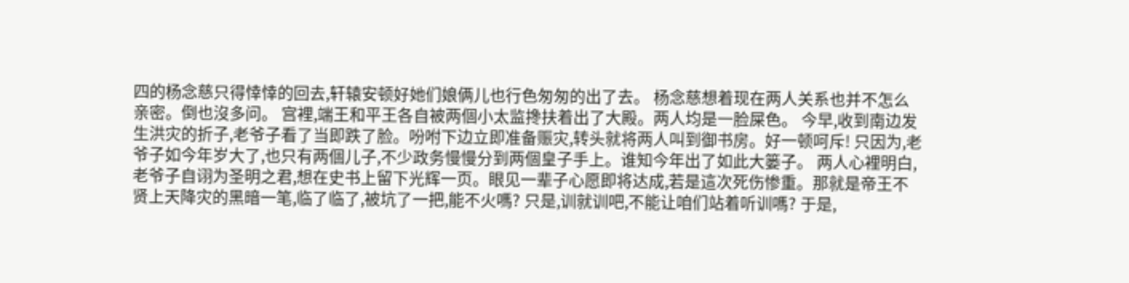四的杨念慈只得悻悻的回去,轩辕安顿好她们娘俩儿也行色匆匆的出了去。 杨念慈想着现在两人关系也并不怎么亲密。倒也沒多问。 宫裡,端王和平王各自被两個小太监搀扶着出了大殿。两人均是一脸屎色。 今早,收到南边发生洪灾的折子,老爷子看了当即跌了脸。吩咐下边立即准备赈灾,转头就将两人叫到御书房。好一顿呵斥! 只因为,老爷子如今年岁大了,也只有两個儿子,不少政务慢慢分到两個皇子手上。谁知今年出了如此大篓子。 两人心裡明白,老爷子自诩为圣明之君,想在史书上留下光辉一页。眼见一辈子心愿即将达成,若是這次死伤惨重。那就是帝王不贤上天降灾的黑暗一笔,临了临了,被坑了一把,能不火嗎? 只是,训就训吧,不能让咱们站着听训嗎? 于是,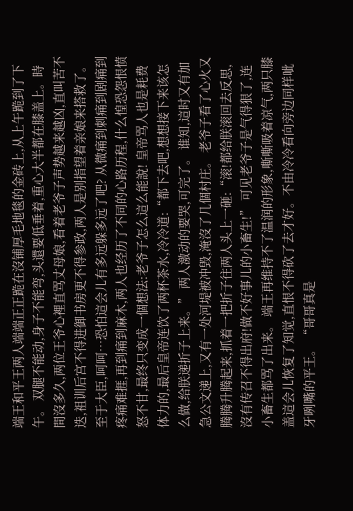端王和平王两人端端正正跪在沒铺厚毛地毯的金砖上,从上午跪到了下午。 双腿不能动,身子不能弯,头還要低垂着,重心大半都在膝盖上。時間沒多久,两位王爷心裡直骂丈母娘,看着老爷子声势越来越凶,直叫苦不迭,祖训后宫不得进御书房更不得参政,两人是别指望着亲娘来搭救了。至于大臣,呵呵…恐怕這会儿有多远躲多远了吧? 从微痛到刺痛到剧痛到疼痛难捱,再到痛到麻木,两人也经历了不同的心路历程,什么惶恐怨恨愤怒不甘,最终只变成一個想法:老爷子怎么這么能說! 皇帝骂人也是耗费体力的,最后皇帝连饮了两杯茶水,冷冷道:“都下去吧,想想接下来该怎么做,给朕递折子上来。” 两人激动的要哭,可完了。 谁知,這时又有加急公文递上,又有一处河堤被冲毁,淹沒了几個村庄。 老爷子看了心火又腾腾升腾起来,抓着一把折子往两人头上一砸:“滚!都给朕滚回去反思,沒有传召不得出府!做不好事儿的小畜生!” 可见老爷子是气得狠了,连小畜生都骂了出来。 端王再维持不了温润的形象,嘶嘶吸着凉气,两只膝盖這会儿恢复了知觉,直恨不得砍了去才好。不由冷冷看向旁边同样呲牙咧嘴的平王。 “哥哥真是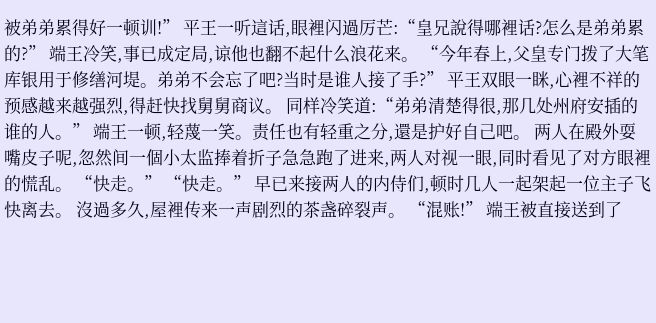被弟弟累得好一顿训!” 平王一听這话,眼裡闪過厉芒:“皇兄說得哪裡话?怎么是弟弟累的?” 端王冷笑,事已成定局,谅他也翻不起什么浪花来。 “今年春上,父皇专门拨了大笔库银用于修缮河堤。弟弟不会忘了吧?当时是谁人接了手?” 平王双眼一眯,心裡不祥的预感越来越强烈,得赶快找舅舅商议。 同样冷笑道:“弟弟清楚得很,那几处州府安插的谁的人。” 端王一顿,轻蔑一笑。责任也有轻重之分,還是护好自己吧。 两人在殿外耍嘴皮子呢,忽然间一個小太监捧着折子急急跑了进来,两人对视一眼,同时看见了对方眼裡的慌乱。 “快走。” “快走。” 早已来接两人的内侍们,顿时几人一起架起一位主子飞快离去。 沒過多久,屋裡传来一声剧烈的茶盏碎裂声。 “混账!” 端王被直接送到了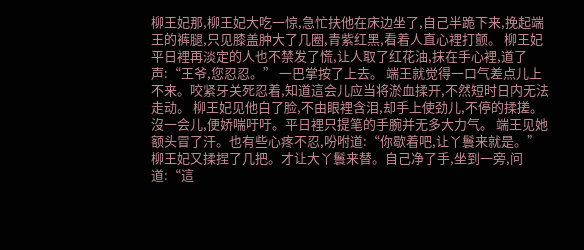柳王妃那,柳王妃大吃一惊,急忙扶他在床边坐了,自己半跪下来,挽起端王的裤腿,只见膝盖肿大了几圈,青紫红黑,看着人直心裡打颤。 柳王妃平日裡再淡定的人也不禁发了慌,让人取了红花油,抹在手心裡,道了声:“王爷,您忍忍。” 一巴掌按了上去。 端王就觉得一口气差点儿上不来。咬紧牙关死忍着,知道這会儿应当将淤血揉开,不然短时日内无法走动。 柳王妃见他白了脸,不由眼裡含泪,却手上使劲儿,不停的揉搓。沒一会儿,便娇喘吁吁。平日裡只提笔的手腕并无多大力气。 端王见她额头冒了汗。也有些心疼不忍,吩咐道:“你歇着吧,让丫鬟来就是。” 柳王妃又揉捏了几把。才让大丫鬟来替。自己净了手,坐到一旁,问道:“這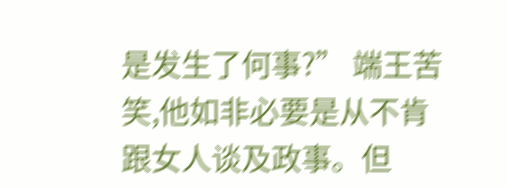是发生了何事?” 端王苦笑,他如非必要是从不肯跟女人谈及政事。但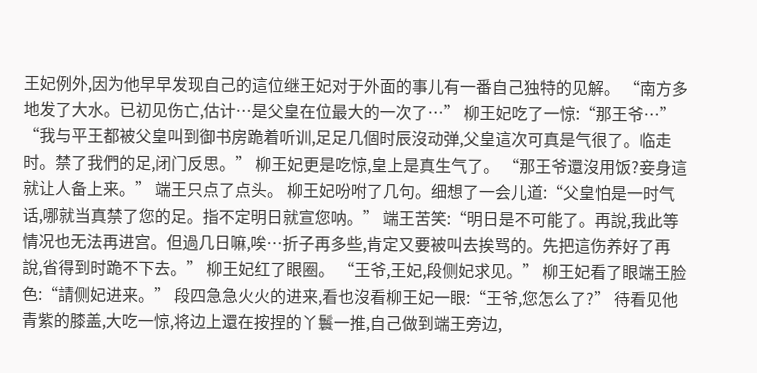王妃例外,因为他早早发现自己的這位继王妃对于外面的事儿有一番自己独特的见解。 “南方多地发了大水。已初见伤亡,估计…是父皇在位最大的一次了…” 柳王妃吃了一惊:“那王爷…” “我与平王都被父皇叫到御书房跪着听训,足足几個时辰沒动弹,父皇這次可真是气很了。临走时。禁了我們的足,闭门反思。” 柳王妃更是吃惊,皇上是真生气了。 “那王爷還沒用饭?妾身這就让人备上来。” 端王只点了点头。 柳王妃吩咐了几句。细想了一会儿道:“父皇怕是一时气话,哪就当真禁了您的足。指不定明日就宣您呐。” 端王苦笑:“明日是不可能了。再說,我此等情况也无法再进宫。但過几日嘛,唉…折子再多些,肯定又要被叫去挨骂的。先把這伤养好了再說,省得到时跪不下去。” 柳王妃红了眼圈。 “王爷,王妃,段侧妃求见。” 柳王妃看了眼端王脸色:“請侧妃进来。” 段四急急火火的进来,看也沒看柳王妃一眼:“王爷,您怎么了?” 待看见他青紫的膝盖,大吃一惊,将边上還在按捏的丫鬟一推,自己做到端王旁边,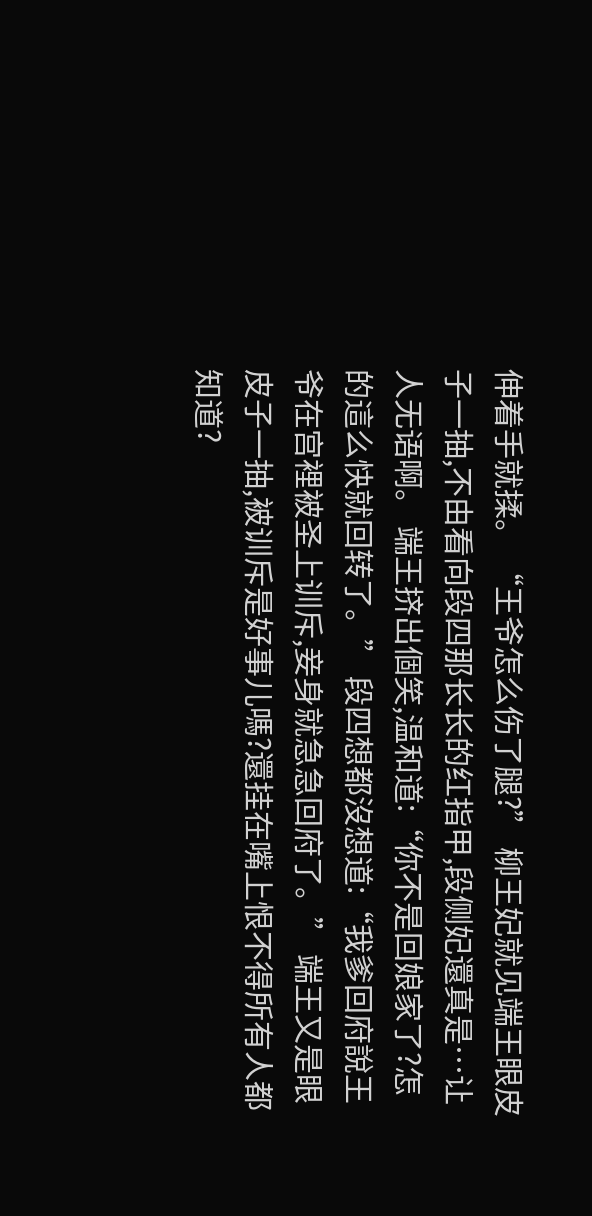伸着手就揉。 “王爷怎么伤了腿?” 柳王妃就见端王眼皮子一抽,不由看向段四那长长的红指甲,段侧妃還真是…让人无语啊。 端王挤出個笑,温和道:“你不是回娘家了?怎的這么快就回转了。” 段四想都沒想道:“我爹回府說王爷在宫裡被圣上训斥,妾身就急急回府了。” 端王又是眼皮子一抽,被训斥是好事儿嗎?還挂在嘴上恨不得所有人都知道?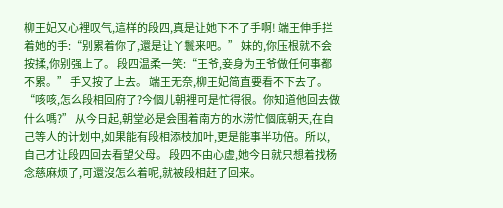柳王妃又心裡叹气,這样的段四,真是让她下不了手啊! 端王伸手拦着她的手:“别累着你了,還是让丫鬟来吧。” 妹的,你压根就不会按揉,你别强上了。 段四温柔一笑:“王爷,妾身为王爷做任何事都不累。” 手又按了上去。 端王无奈,柳王妃简直要看不下去了。 “咳咳,怎么段相回府了?今個儿朝裡可是忙得很。你知道他回去做什么嗎?” 从今日起,朝堂必是会围着南方的水涝忙個底朝天,在自己等人的计划中,如果能有段相添枝加叶,更是能事半功倍。所以,自己才让段四回去看望父母。 段四不由心虚,她今日就只想着找杨念慈麻烦了,可還沒怎么着呢,就被段相赶了回来。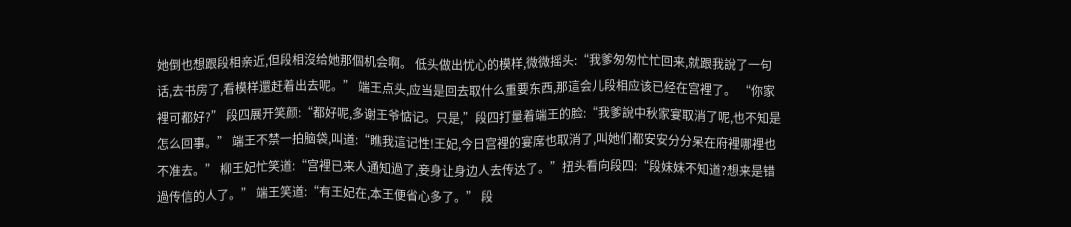她倒也想跟段相亲近,但段相沒给她那個机会啊。 低头做出忧心的模样,微微摇头:“我爹匆匆忙忙回来,就跟我說了一句话,去书房了,看模样還赶着出去呢。” 端王点头,应当是回去取什么重要东西,那這会儿段相应该已经在宫裡了。 “你家裡可都好?” 段四展开笑颜:“都好呢,多谢王爷惦记。只是,”段四打量着端王的脸:“我爹說中秋家宴取消了呢,也不知是怎么回事。” 端王不禁一拍脑袋,叫道:“瞧我這记性!王妃,今日宫裡的宴席也取消了,叫她们都安安分分呆在府裡哪裡也不准去。” 柳王妃忙笑道:“宫裡已来人通知過了,妾身让身边人去传达了。”扭头看向段四:“段妹妹不知道?想来是错過传信的人了。” 端王笑道:“有王妃在,本王便省心多了。” 段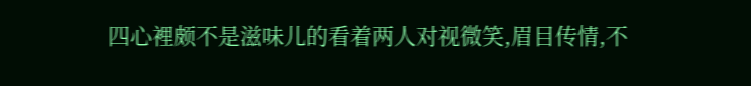四心裡颇不是滋味儿的看着两人对视微笑,眉目传情,不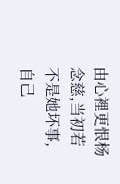由心裡更恨杨念慈,当初若不是她坏事,自己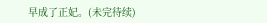早成了正妃。(未完待续)